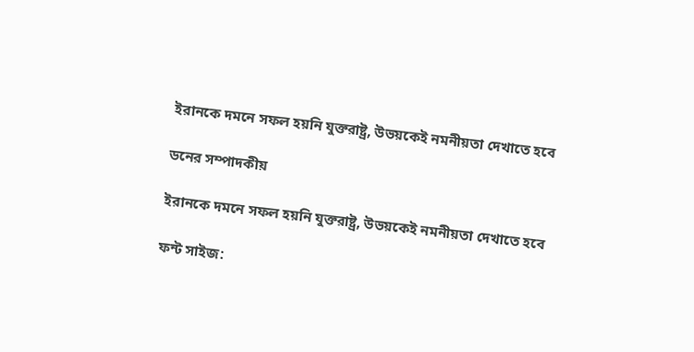ইরানকে দমনে সফল হয়নি যুক্তরাষ্ট্র, উভয়কেই নমনীয়তা দেখাতে হবে

ডনের সম্পাদকীয়

ইরানকে দমনে সফল হয়নি যুক্তরাষ্ট্র, উভয়কেই নমনীয়তা দেখাতে হবে

ফন্ট সাইজ: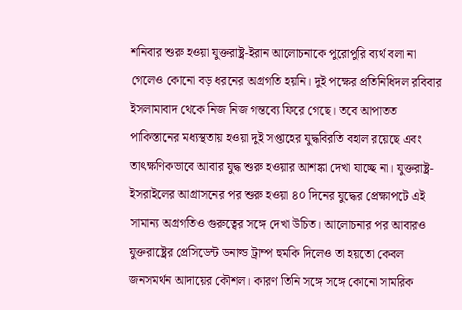শনিবার শুরু হওয়া যুক্তরাষ্ট্র-ইরান আলোচনাকে পুরোপুরি ব্যর্থ বলা না গেলেও কোনো বড় ধরনের অগ্রগতি হয়নি। দুই পক্ষের প্রতিনিধিদল রবিবার ইসলামাবাদ থেকে নিজ নিজ গন্তব্যে ফিরে গেছে। তবে আপাতত পাকিস্তানের মধ্যস্থতায় হওয়া দুই সপ্তাহের যুদ্ধবিরতি বহাল রয়েছে এবং তাৎক্ষণিকভাবে আবার যুদ্ধ শুরু হওয়ার আশঙ্কা দেখা যাচ্ছে না। যুক্তরাষ্ট্র-ইসরাইলের আগ্রাসনের পর শুরু হওয়া ৪০ দিনের যুদ্ধের প্রেক্ষাপটে এই সামান্য অগ্রগতিও গুরুত্বের সঙ্গে দেখা উচিত। আলোচনার পর আবারও যুক্তরাষ্ট্রের প্রেসিডেন্ট ডনাল্ড ট্রাম্প হুমকি দিলেও তা হয়তো কেবল জনসমর্থন আদায়ের কৌশল। কারণ তিনি সঙ্গে সঙ্গে কোনো সামরিক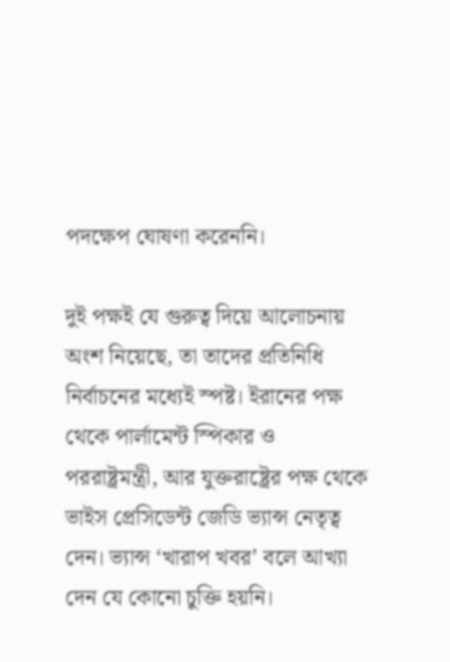পদক্ষেপ ঘোষণা করেননি।

দুই পক্ষই যে গুরুত্ব দিয়ে আলোচনায় অংশ নিয়েছে, তা তাদের প্রতিনিধি নির্বাচনের মধ্যেই স্পষ্ট। ইরানের পক্ষ থেকে পার্লামেন্ট স্পিকার ও পররাষ্ট্রমন্ত্রী, আর যুক্তরাষ্ট্রের পক্ষ থেকে ভাইস প্রেসিডেন্ট জেডি ভ্যান্স নেতৃত্ব দেন। ভ্যান্স ‘খারাপ খবর’ বলে আখ্যা দেন যে কোনো চুক্তি হয়নি।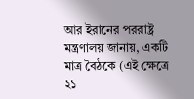আর ইরানের পররাষ্ট্র মন্ত্রণালয় জানায়, একটি মাত্র বৈঠকে (এই ক্ষেত্রে ২১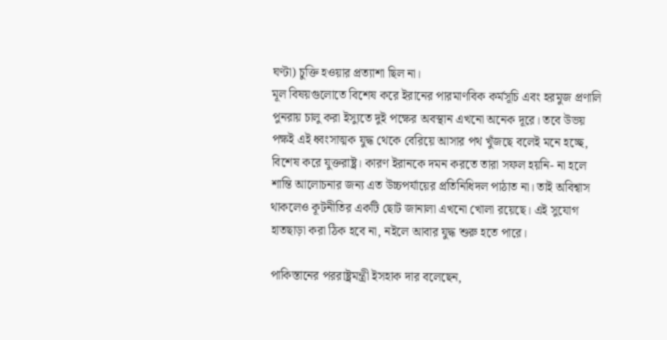ঘণ্টা) চুক্তি হওয়ার প্রত্যাশা ছিল না।
মূল বিষয়গুলোতে বিশেষ করে ইরানের পারমাণবিক কর্মসূচি এবং হরমুজ প্রণালি পুনরায় চালু করা ইস্যুতে দুই পক্ষের অবস্থান এখনো অনেক দূরে। তবে উভয় পক্ষই এই ধ্বংসাত্মক যুদ্ধ থেকে বেরিয়ে আসার পথ খুঁজছে বলেই মনে হচ্ছে, বিশেষ করে যুক্তরাষ্ট্র। কারণ ইরানকে দমন করতে তারা সফল হয়নি- না হলে শান্তি আলোচনার জন্য এত উচ্চপর্যায়ের প্রতিনিধিদল পাঠাত না। তাই অবিশ্বাস থাকলেও কূটনীতির একটি ছোট জানালা এখনো খোলা রয়েছে। এই সুযোগ হাতছাড়া করা ঠিক হবে না, নইলে আবার যুদ্ধ শুরু হতে পারে।

পাকিস্তানের পররাষ্ট্রমন্ত্রী ইসহাক দার বলেছেন,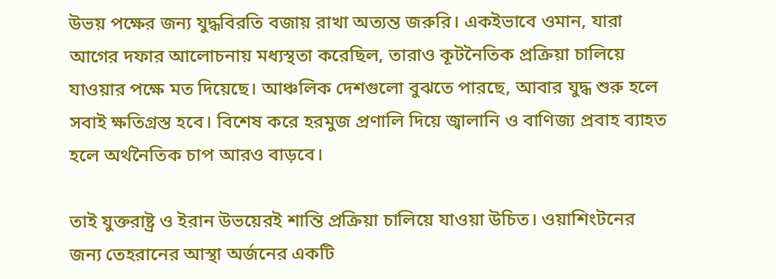উভয় পক্ষের জন্য যুদ্ধবিরতি বজায় রাখা অত্যন্ত জরুরি। একইভাবে ওমান, যারা আগের দফার আলোচনায় মধ্যস্থতা করেছিল, তারাও কূটনৈতিক প্রক্রিয়া চালিয়ে যাওয়ার পক্ষে মত দিয়েছে। আঞ্চলিক দেশগুলো বুঝতে পারছে, আবার যুদ্ধ শুরু হলে সবাই ক্ষতিগ্রস্ত হবে। বিশেষ করে হরমুজ প্রণালি দিয়ে জ্বালানি ও বাণিজ্য প্রবাহ ব্যাহত হলে অর্থনৈতিক চাপ আরও বাড়বে।

তাই যুক্তরাষ্ট্র ও ইরান উভয়েরই শান্তি প্রক্রিয়া চালিয়ে যাওয়া উচিত। ওয়াশিংটনের জন্য তেহরানের আস্থা অর্জনের একটি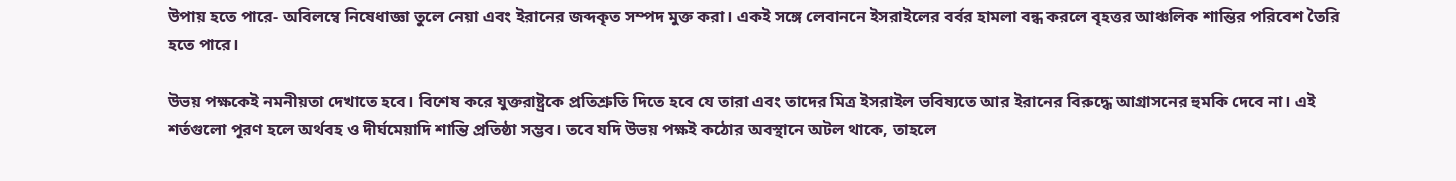উপায় হতে পারে- অবিলম্বে নিষেধাজ্ঞা তুলে নেয়া এবং ইরানের জব্দকৃত সম্পদ মুক্ত করা। একই সঙ্গে লেবাননে ইসরাইলের বর্বর হামলা বন্ধ করলে বৃহত্তর আঞ্চলিক শান্তির পরিবেশ তৈরি হতে পারে।

উভয় পক্ষকেই নমনীয়তা দেখাতে হবে। বিশেষ করে যুক্তরাষ্ট্রকে প্রতিশ্রুতি দিতে হবে যে তারা এবং তাদের মিত্র ইসরাইল ভবিষ্যতে আর ইরানের বিরুদ্ধে আগ্রাসনের হুমকি দেবে না। এই শর্তগুলো পূরণ হলে অর্থবহ ও দীর্ঘমেয়াদি শান্তি প্রতিষ্ঠা সম্ভব। তবে যদি উভয় পক্ষই কঠোর অবস্থানে অটল থাকে, তাহলে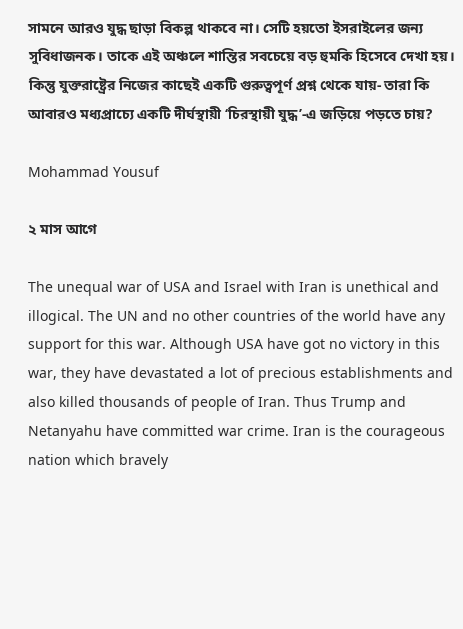সামনে আরও যুদ্ধ ছাড়া বিকল্প থাকবে না। সেটি হয়তো ইসরাইলের জন্য সুবিধাজনক। তাকে এই অঞ্চলে শান্তির সবচেয়ে বড় হুমকি হিসেবে দেখা হয়।
কিন্তু যুক্তরাষ্ট্রের নিজের কাছেই একটি গুরুত্বপূর্ণ প্রশ্ন থেকে যায়- তারা কি আবারও মধ্যপ্রাচ্যে একটি দীর্ঘস্থায়ী ‘চিরস্থায়ী যুদ্ধ’-এ জড়িয়ে পড়তে চায়?

Mohammad Yousuf

২ মাস আগে

The unequal war of USA and Israel with Iran is unethical and illogical. The UN and no other countries of the world have any support for this war. Although USA have got no victory in this war, they have devastated a lot of precious establishments and also killed thousands of people of Iran. Thus Trump and Netanyahu have committed war crime. Iran is the courageous nation which bravely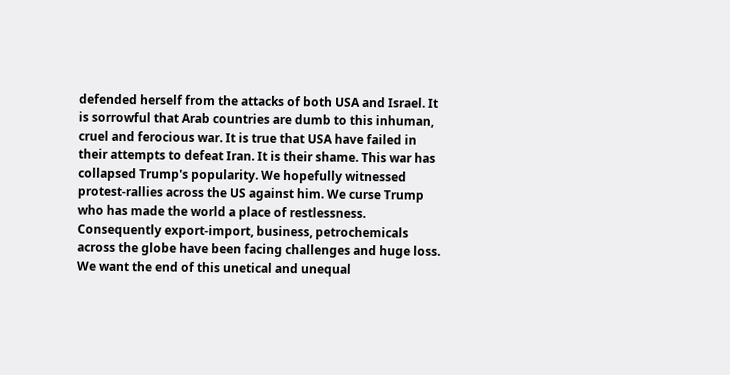defended herself from the attacks of both USA and Israel. It is sorrowful that Arab countries are dumb to this inhuman, cruel and ferocious war. It is true that USA have failed in their attempts to defeat Iran. It is their shame. This war has collapsed Trump's popularity. We hopefully witnessed protest-rallies across the US against him. We curse Trump who has made the world a place of restlessness. Consequently export-import, business, petrochemicals across the globe have been facing challenges and huge loss. We want the end of this unetical and unequal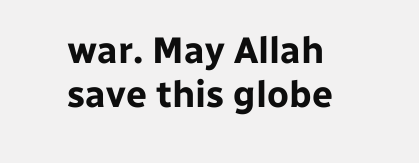war. May Allah save this globe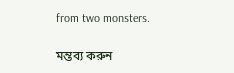from two monsters.

মন্তব্য করুন